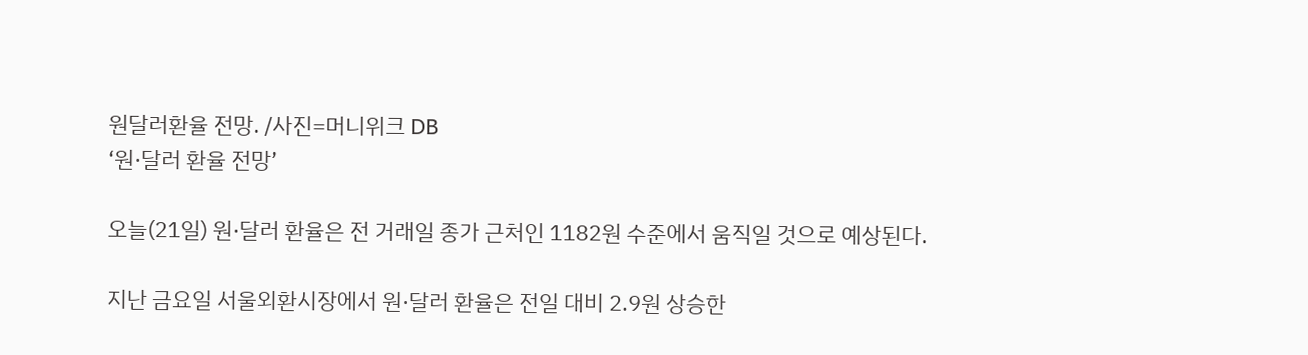원달러환율 전망. /사진=머니위크 DB
‘원·달러 환율 전망’

오늘(21일) 원·달러 환율은 전 거래일 종가 근처인 1182원 수준에서 움직일 것으로 예상된다.

지난 금요일 서울외환시장에서 원·달러 환율은 전일 대비 2.9원 상승한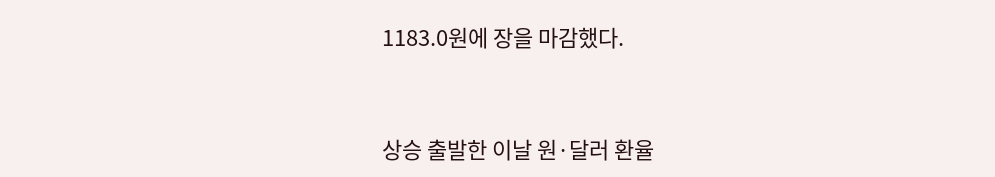1183.0원에 장을 마감했다.


상승 출발한 이날 원·달러 환율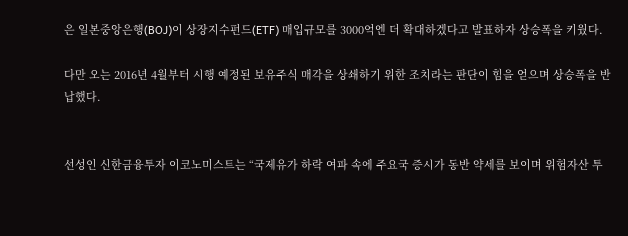은 일본중앙은행(BOJ)이 상장지수펀드(ETF) 매입규모를 3000억엔 더 확대하겠다고 발표하자 상승폭을 키웠다.

다만 오는 2016년 4월부터 시행 예정된 보유주식 매각을 상쇄하기 위한 조치라는 판단이 힘을 얻으며 상승폭을 반납했다.


선성인 신한금융투자 이코노미스트는 “국제유가 하락 여파 속에 주요국 증시가 동반 약세를 보이며 위험자산 투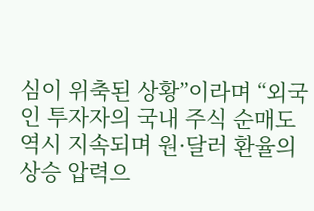심이 위축된 상황”이라며 “외국인 투자자의 국내 주식 순매도 역시 지속되며 원·달러 환율의 상승 압력으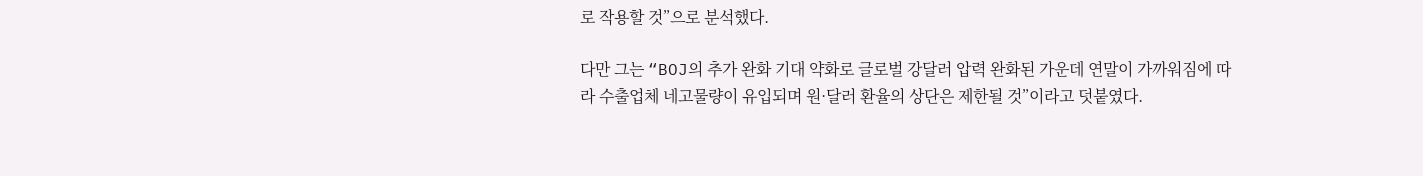로 작용할 것”으로 분석했다.

다만 그는 “BOJ의 추가 완화 기대 약화로 글로벌 강달러 압력 완화된 가운데 연말이 가까워짐에 따라 수출업체 네고물량이 유입되며 원·달러 환율의 상단은 제한될 것”이라고 덧붙였다.